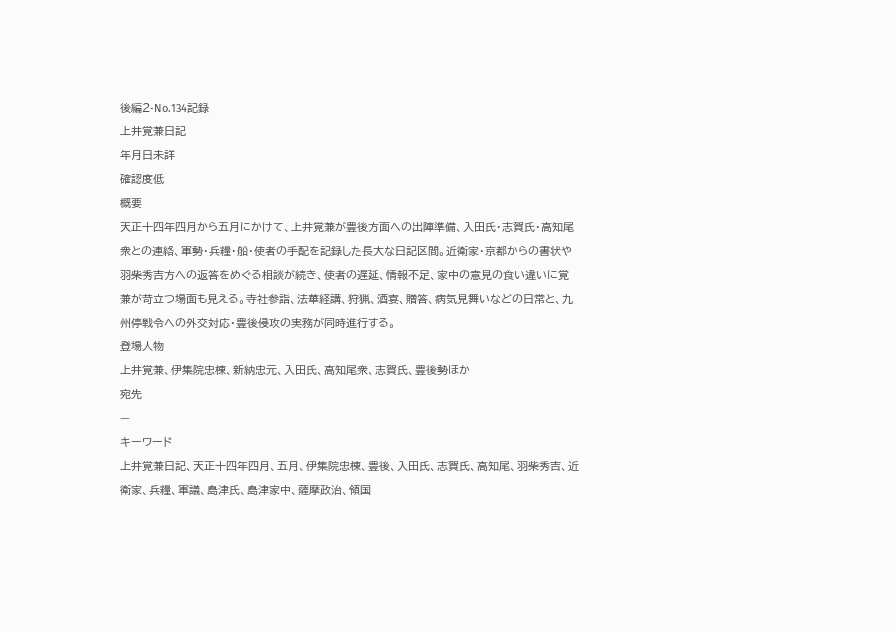後編2-No.134記録
上井覚兼日記
年月日未詳
確認度低
概要
天正十四年四月から五月にかけて、上井覚兼が豊後方面への出陣準備、入田氏・志賀氏・高知尾衆との連絡、軍勢・兵糧・船・使者の手配を記録した長大な日記区間。近衛家・京都からの書状や羽柴秀吉方への返答をめぐる相談が続き、使者の遅延、情報不足、家中の意見の食い違いに覚兼が苛立つ場面も見える。寺社参詣、法華経講、狩猟、酒宴、贈答、病気見舞いなどの日常と、九州停戦令への外交対応・豊後侵攻の実務が同時進行する。
登場人物
上井覚兼、伊集院忠棟、新納忠元、入田氏、高知尾衆、志賀氏、豊後勢ほか
宛先
—
キーワード
上井覚兼日記、天正十四年四月、五月、伊集院忠棟、豊後、入田氏、志賀氏、高知尾、羽柴秀吉、近衛家、兵糧、軍議、島津氏、島津家中、薩摩政治、領国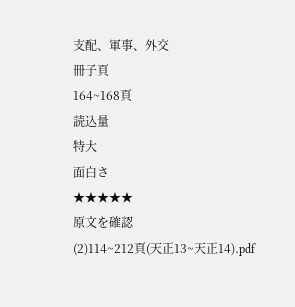支配、軍事、外交
冊子頁
164~168頁
読込量
特大
面白さ
★★★★★
原文を確認
(2)114~212頁(天正13~天正14).pdf